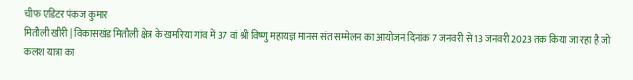चीफ एडिटर पंकज कुमार
मितौली खीरी | विकासखंड मितौली क्षेत्र के खमरिया गांव में 37 वां श्री विष्णु महायज्ञ मानस संत सम्मेलन का आयोजन दिनांक 7 जनवरी से 13 जनवरी 2023 तक किया जा रहा है जो कलश यात्रा का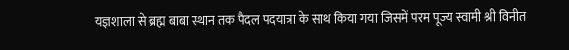यज्ञशाला से ब्रह्म बाबा स्थान तक पैदल पदयात्रा के साथ किया गया जिसमें परम पूज्य स्वामी श्री विनीत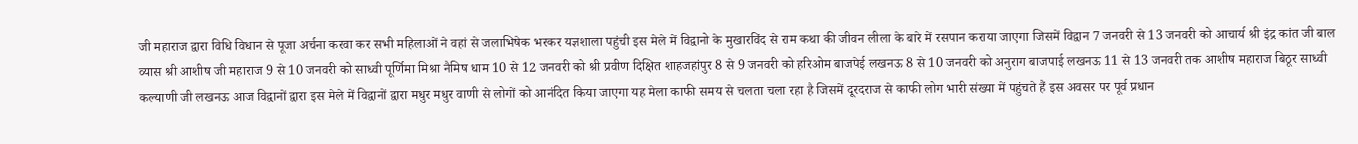जी महाराज द्वारा विधि विधान से पूजा अर्चना करवा कर सभी महिलाओं ने वहां से जलाभिषेक भरकर यज्ञशाला पहुंची इस मेले में विद्वानो के मुखारविंद से राम कथा की जीवन लीला के बारे में रसपान कराया जाएगा जिसमें विद्वान 7 जनवरी से 13 जनवरी को आचार्य श्री इंद्र कांत जी बाल व्यास श्री आशीष जी महाराज 9 से 10 जनवरी को साध्वी पूर्णिमा मिश्रा नैमिष धाम 10 से 12 जनवरी को श्री प्रवीण दिक्षित शाहजहांपुर 8 से 9 जनवरी को हरिओम बाजपेई लखनऊ 8 से 10 जनवरी को अनुराग बाजपाई लखनऊ 11 से 13 जनवरी तक आशीष महाराज बिठूर साध्वी कल्याणी जी लखनऊ आज विद्वानों द्वारा इस मेले में विद्वानों द्वारा मधुर मधुर वाणी से लोगों को आनंदित किया जाएगा यह मेला काफी समय से चलता चला रहा है जिसमें दूरदराज से काफी लोग भारी संख्या में पहुंचते हैं इस अवसर पर पूर्व प्रधान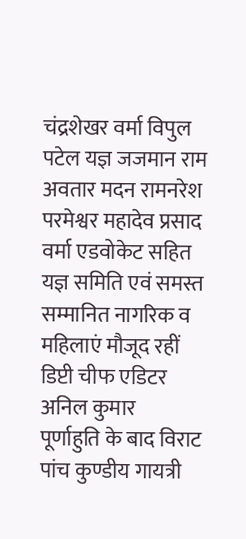चंद्रशेखर वर्मा विपुल पटेल यज्ञ जजमान राम अवतार मदन रामनरेश परमेश्वर महादेव प्रसाद वर्मा एडवोकेट सहित यज्ञ समिति एवं समस्त सम्मानित नागरिक व महिलाएं मौजूद रहीं
डिप्टी चीफ एडिटर अनिल कुमार
पूर्णाहुति के बाद विराट पांच कुण्डीय गायत्री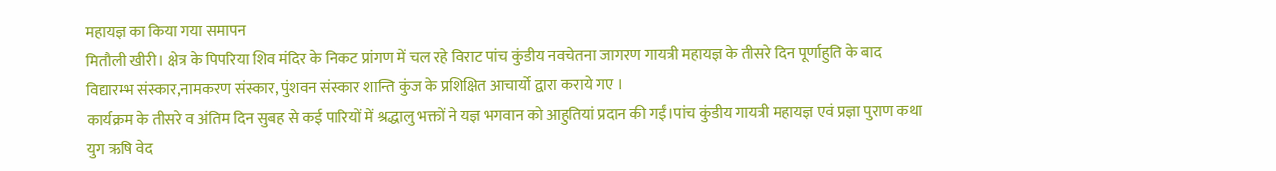महायज्ञ का किया गया समापन
मितौली खीरी। क्षेत्र के पिपरिया शिव मंदिर के निकट प्रांगण में चल रहे विराट पांच कुंडीय नवचेतना जागरण गायत्री महायज्ञ के तीसरे दिन पूर्णाहुति के बाद विद्यारम्भ संस्कार,नामकरण संस्कार, पुंशवन संस्कार शान्ति कुंज के प्रशिक्षित आचार्यो द्वारा कराये गए ।
कार्यक्रम के तीसरे व अंतिम दिन सुबह से कई पारियों में श्रद्धालु भक्तों ने यज्ञ भगवान को आहुतियां प्रदान की गईं।पांच कुंडीय गायत्री महायज्ञ एवं प्रज्ञा पुराण कथा युग ऋषि वेद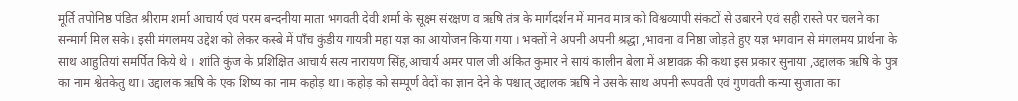मूर्ति तपोनिष्ठ पंडित श्रीराम शर्मा आचार्य एवं परम बन्दनीया माता भगवती देवी शर्मा के सूक्ष्म संरक्षण व ऋषि तंत्र के मार्गदर्शन में मानव मात्र को विश्वव्यापी संकटों से उबारने एवं सही रास्ते पर चलने का सन्मार्ग मिल सके। इसी मंगलमय उद्देश को लेकर कस्बे में पाँच कुंडीय गायत्री महा यज्ञ का आयोजन किया गया । भक्तों ने अपनी अपनी श्रद्धा ,भावना व निष्ठा जोड़ते हुए यज्ञ भगवान से मंगलमय प्रार्थना के साथ आहुतियां समर्पित किये थे । शांति कुंज के प्रशिक्षित आचार्य सत्य नारायण सिंह,आचार्य अमर पाल जी अंकित कुमार ने सायं कालीन बेला में अष्टावक्र की कथा इस प्रकार सुनाया ,उद्दालक ऋषि के पुत्र का नाम श्वेतकेतु था। उद्दालक ऋषि के एक शिष्य का नाम कहोड़ था। कहोड़ को सम्पूर्ण वेदों का ज्ञान देने के पश्चात् उद्दालक ऋषि ने उसके साथ अपनी रूपवती एवं गुणवती कन्या सुजाता का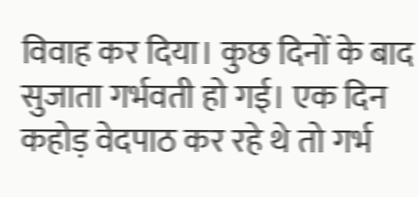विवाह कर दिया। कुछ दिनों के बाद सुजाता गर्भवती हो गई। एक दिन कहोड़ वेदपाठ कर रहे थे तो गर्भ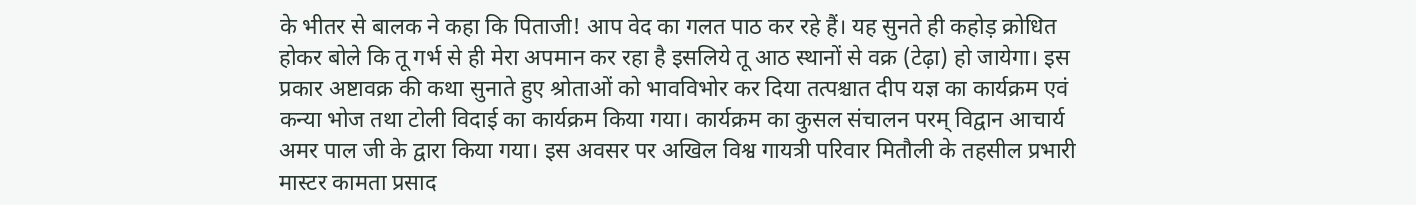के भीतर से बालक ने कहा कि पिताजी! आप वेद का गलत पाठ कर रहे हैं। यह सुनते ही कहोड़ क्रोधित होकर बोले कि तू गर्भ से ही मेरा अपमान कर रहा है इसलिये तू आठ स्थानों से वक्र (टेढ़ा) हो जायेगा। इस प्रकार अष्टावक्र की कथा सुनाते हुए श्रोताओं को भावविभोर कर दिया तत्पश्चात दीप यज्ञ का कार्यक्रम एवं कन्या भोज तथा टोली विदाई का कार्यक्रम किया गया। कार्यक्रम का कुसल संचालन परम् विद्वान आचार्य अमर पाल जी के द्वारा किया गया। इस अवसर पर अखिल विश्व गायत्री परिवार मितौली के तहसील प्रभारी मास्टर कामता प्रसाद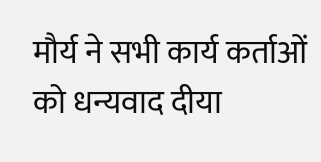मौर्य ने सभी कार्य कर्ताओं को धन्यवाद दीया